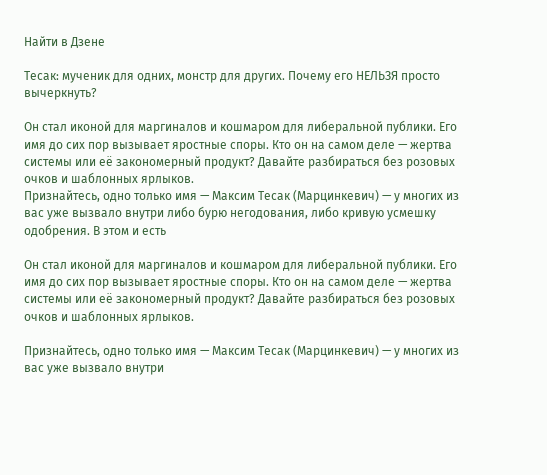Найти в Дзене

Тесак: мученик для одних, монстр для других. Почему его НЕЛЬЗЯ просто вычеркнуть?

Он стал иконой для маргиналов и кошмаром для либеральной публики. Его имя до сих пор вызывает яростные споры. Кто он на самом деле — жертва системы или её закономерный продукт? Давайте разбираться без розовых очков и шаблонных ярлыков.
Признайтесь, одно только имя — Максим Тесак (Марцинкевич) — у многих из вас уже вызвало внутри либо бурю негодования, либо кривую усмешку одобрения. В этом и есть

Он стал иконой для маргиналов и кошмаром для либеральной публики. Его имя до сих пор вызывает яростные споры. Кто он на самом деле — жертва системы или её закономерный продукт? Давайте разбираться без розовых очков и шаблонных ярлыков.

Признайтесь, одно только имя — Максим Тесак (Марцинкевич) — у многих из вас уже вызвало внутри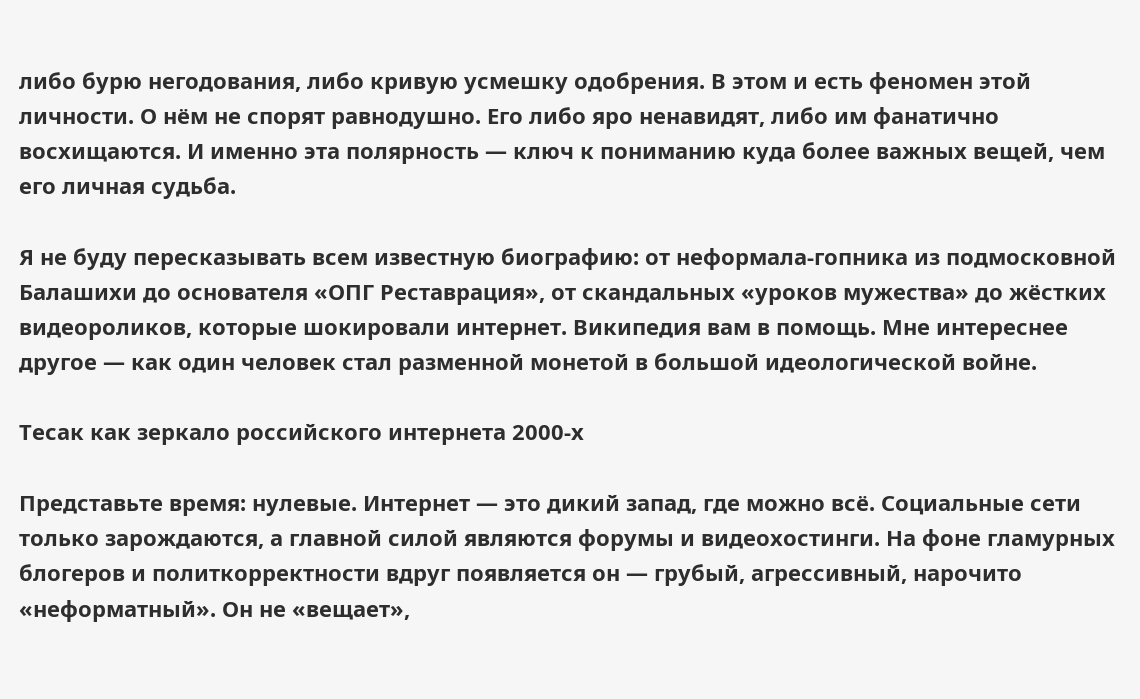либо бурю негодования, либо кривую усмешку одобрения. В этом и есть феномен этой личности. О нём не спорят равнодушно. Его либо яро ненавидят, либо им фанатично восхищаются. И именно эта полярность — ключ к пониманию куда более важных вещей, чем его личная судьба.

Я не буду пересказывать всем известную биографию: от неформала-гопника из подмосковной Балашихи до основателя «ОПГ Реставрация», от скандальных «уроков мужества» до жёстких видеороликов, которые шокировали интернет. Википедия вам в помощь. Мне интереснее другое — как один человек стал разменной монетой в большой идеологической войне.

Тесак как зеркало российского интернета 2000-х

Представьте время: нулевые. Интернет — это дикий запад, где можно всё. Социальные сети только зарождаются, а главной силой являются форумы и видеохостинги. На фоне гламурных блогеров и политкорректности вдруг появляется он — грубый, агрессивный, нарочито «неформатный». Он не «вещает»,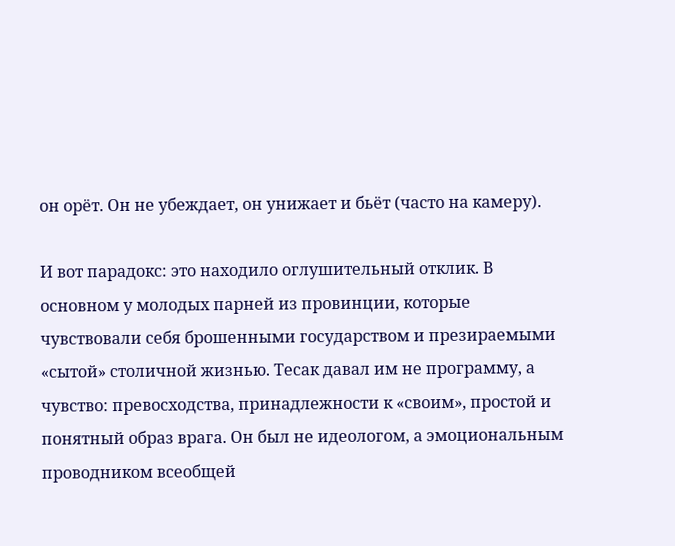он орёт. Он не убеждает, он унижает и бьёт (часто на камеру).

И вот парадокс: это находило оглушительный отклик. В основном у молодых парней из провинции, которые чувствовали себя брошенными государством и презираемыми «сытой» столичной жизнью. Тесак давал им не программу, а чувство: превосходства, принадлежности к «своим», простой и понятный образ врага. Он был не идеологом, а эмоциональным проводником всеобщей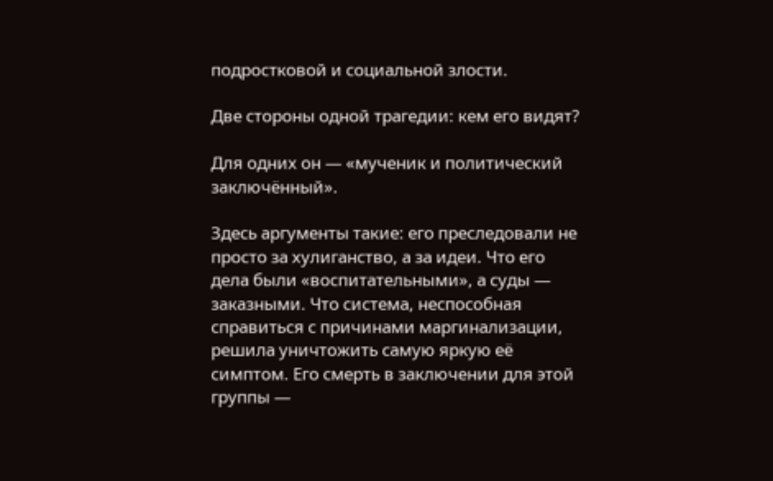подростковой и социальной злости.

Две стороны одной трагедии: кем его видят?

Для одних он — «мученик и политический заключённый».

Здесь аргументы такие: его преследовали не просто за хулиганство, а за идеи. Что его дела были «воспитательными», а суды — заказными. Что система, неспособная справиться с причинами маргинализации, решила уничтожить самую яркую её симптом. Его смерть в заключении для этой группы —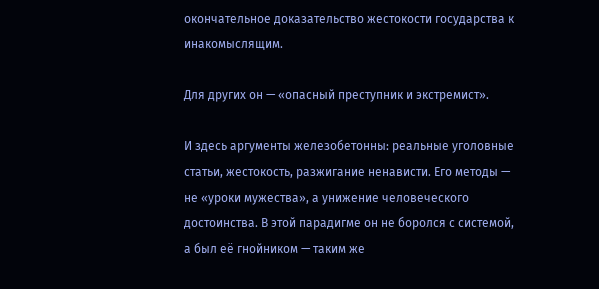окончательное доказательство жестокости государства к инакомыслящим.

Для других он — «опасный преступник и экстремист».

И здесь аргументы железобетонны: реальные уголовные статьи, жестокость, разжигание ненависти. Его методы — не «уроки мужества», а унижение человеческого достоинства. В этой парадигме он не боролся с системой, а был её гнойником — таким же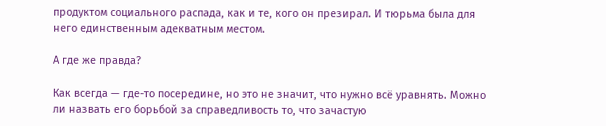продуктом социального распада, как и те, кого он презирал. И тюрьма была для него единственным адекватным местом.

А где же правда?

Как всегда — где-то посередине, но это не значит, что нужно всё уравнять. Можно ли назвать его борьбой за справедливость то, что зачастую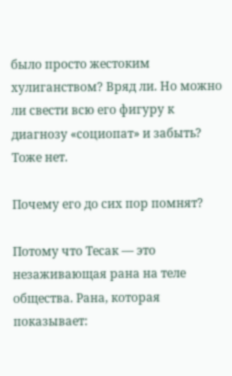было просто жестоким хулиганством? Вряд ли. Но можно ли свести всю его фигуру к диагнозу «социопат» и забыть? Тоже нет.

Почему его до сих пор помнят?

Потому что Тесак — это незаживающая рана на теле общества. Рана, которая показывает: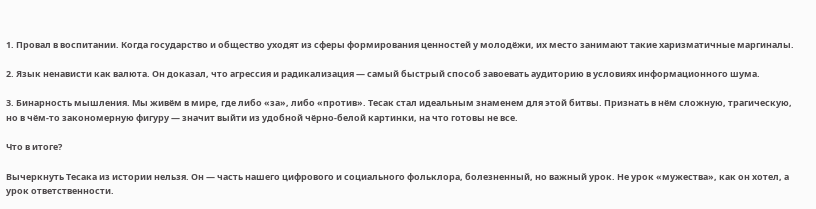1. Провал в воспитании. Когда государство и общество уходят из сферы формирования ценностей у молодёжи, их место занимают такие харизматичные маргиналы.

2. Язык ненависти как валюта. Он доказал, что агрессия и радикализация — самый быстрый способ завоевать аудиторию в условиях информационного шума.

3. Бинарность мышления. Мы живём в мире, где либо «за», либо «против». Тесак стал идеальным знаменем для этой битвы. Признать в нём сложную, трагическую, но в чём-то закономерную фигуру — значит выйти из удобной чёрно-белой картинки, на что готовы не все.

Что в итоге?

Вычеркнуть Тесака из истории нельзя. Он — часть нашего цифрового и социального фольклора, болезненный, но важный урок. Не урок «мужества», как он хотел, а урок ответственности.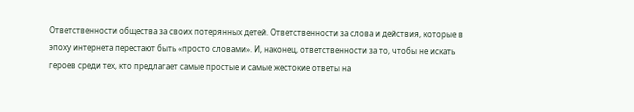Ответственности общества за своих потерянных детей. Ответственности за слова и действия, которые в эпоху интернета перестают быть «просто словами». И, наконец, ответственности за то, чтобы не искать героев среди тех, кто предлагает самые простые и самые жестокие ответы на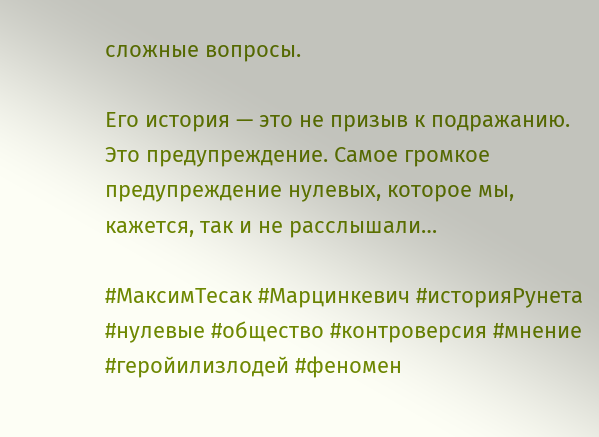сложные вопросы.

Его история — это не призыв к подражанию. Это предупреждение. Самое громкое предупреждение нулевых, которое мы, кажется, так и не расслышали…

#МаксимТесак #Марцинкевич #историяРунета #нулевые #общество #контроверсия #мнение #геройилизлодей #феномен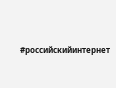#российскийинтернет